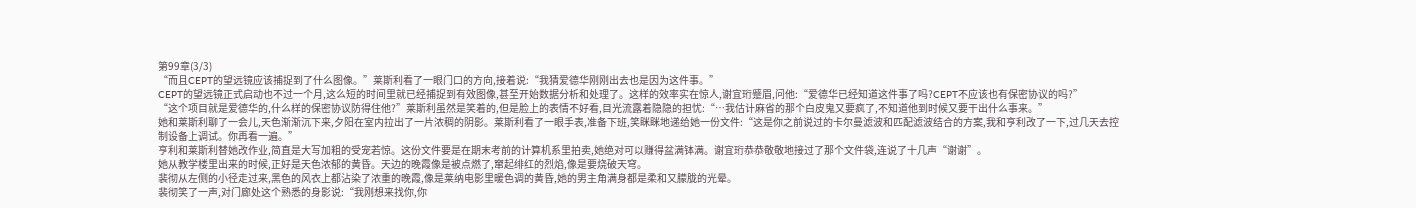第99章(3/3)
“而且CEPT的望远镜应该捕捉到了什么图像。”莱斯利看了一眼门口的方向,接着说:“我猜爱德华刚刚出去也是因为这件事。”
CEPT的望远镜正式启动也不过一个月,这么短的时间里就已经捕捉到有效图像,甚至开始数据分析和处理了。这样的效率实在惊人,谢宜珩蹙眉,问他:“爱德华已经知道这件事了吗?CEPT不应该也有保密协议的吗?”
“这个项目就是爱德华的,什么样的保密协议防得住他?”莱斯利虽然是笑着的,但是脸上的表情不好看,目光流露着隐隐的担忧:“…我估计麻省的那个白皮鬼又要疯了,不知道他到时候又要干出什么事来。”
她和莱斯利聊了一会儿,天色渐渐沉下来,夕阳在室内拉出了一片浓稠的阴影。莱斯利看了一眼手表,准备下班,笑眯眯地递给她一份文件:“这是你之前说过的卡尔曼滤波和匹配滤波结合的方案,我和亨利改了一下,过几天去控制设备上调试。你再看一遍。”
亨利和莱斯利替她改作业,简直是大写加粗的受宠若惊。这份文件要是在期末考前的计算机系里拍卖,她绝对可以赚得盆满钵满。谢宜珩恭恭敬敬地接过了那个文件袋,连说了十几声“谢谢”。
她从教学楼里出来的时候,正好是天色浓郁的黄昏。天边的晚霞像是被点燃了,窜起绯红的烈焰,像是要烧破天穹。
裴彻从左侧的小径走过来,黑色的风衣上都沾染了浓重的晚霞,像是莱纳电影里暖色调的黄昏,她的男主角满身都是柔和又朦胧的光晕。
裴彻笑了一声,对门廊处这个熟悉的身影说:“我刚想来找你,你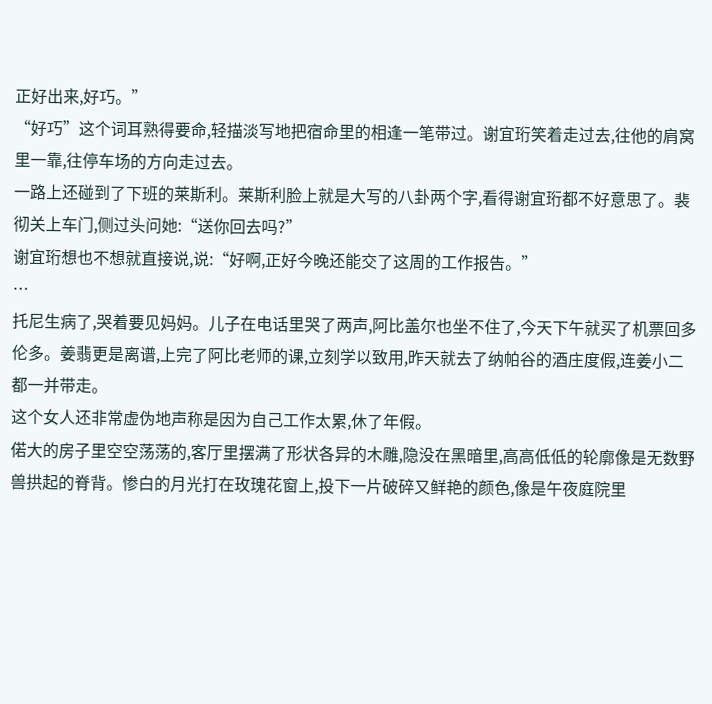正好出来,好巧。”
“好巧”这个词耳熟得要命,轻描淡写地把宿命里的相逢一笔带过。谢宜珩笑着走过去,往他的肩窝里一靠,往停车场的方向走过去。
一路上还碰到了下班的莱斯利。莱斯利脸上就是大写的八卦两个字,看得谢宜珩都不好意思了。裴彻关上车门,侧过头问她:“送你回去吗?”
谢宜珩想也不想就直接说,说:“好啊,正好今晚还能交了这周的工作报告。”
…
托尼生病了,哭着要见妈妈。儿子在电话里哭了两声,阿比盖尔也坐不住了,今天下午就买了机票回多伦多。姜翡更是离谱,上完了阿比老师的课,立刻学以致用,昨天就去了纳帕谷的酒庄度假,连姜小二都一并带走。
这个女人还非常虚伪地声称是因为自己工作太累,休了年假。
偌大的房子里空空荡荡的,客厅里摆满了形状各异的木雕,隐没在黑暗里,高高低低的轮廓像是无数野兽拱起的脊背。惨白的月光打在玫瑰花窗上,投下一片破碎又鲜艳的颜色,像是午夜庭院里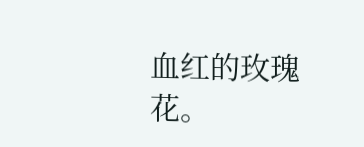血红的玫瑰花。